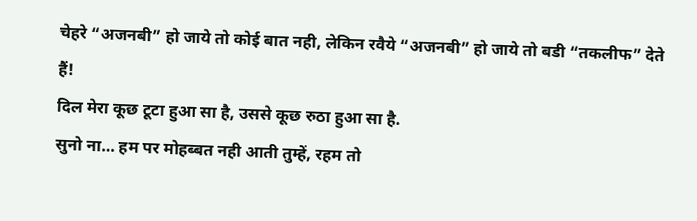चेहरे “अजनबी” हो जाये तो कोई बात नही, लेकिन रवैये “अजनबी” हो जाये तो बडी “तकलीफ” देते हैं!
दिल मेरा कूछ टूटा हुआ सा है, उससे कूछ रुठा हुआ सा है.
सुनो ना… हम पर मोहब्बत नही आती तुम्हें, रहम तो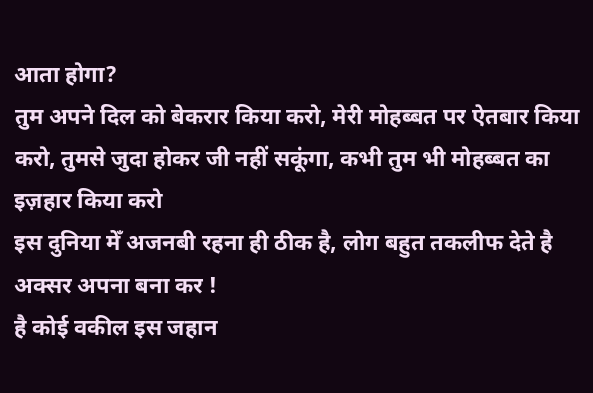आता होगा?
तुम अपने दिल को बेकरार किया करो, मेरी मोहब्बत पर ऐतबार किया करो, तुमसे जुदा होकर जी नहीं सकूंगा, कभी तुम भी मोहब्बत का इज़हार किया करो
इस दुनिया मेँ अजनबी रहना ही ठीक है, लोग बहुत तकलीफ देते है अक्सर अपना बना कर !
है कोई वकील इस जहान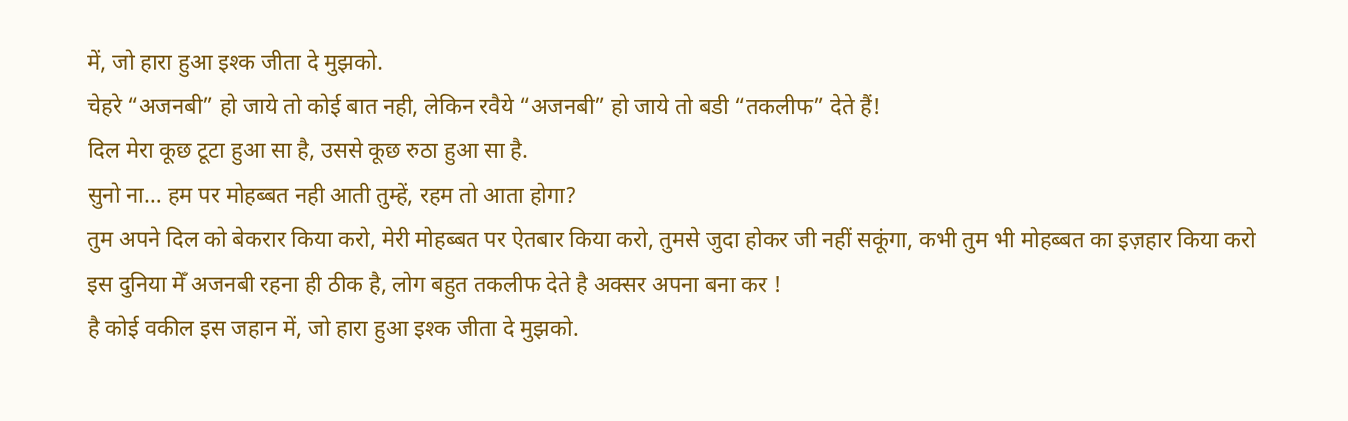में, जो हारा हुआ इश्क जीता दे मुझको.
चेहरे “अजनबी” हो जाये तो कोई बात नही, लेकिन रवैये “अजनबी” हो जाये तो बडी “तकलीफ” देते हैं!
दिल मेरा कूछ टूटा हुआ सा है, उससे कूछ रुठा हुआ सा है.
सुनो ना… हम पर मोहब्बत नही आती तुम्हें, रहम तो आता होगा?
तुम अपने दिल को बेकरार किया करो, मेरी मोहब्बत पर ऐतबार किया करो, तुमसे जुदा होकर जी नहीं सकूंगा, कभी तुम भी मोहब्बत का इज़हार किया करो
इस दुनिया मेँ अजनबी रहना ही ठीक है, लोग बहुत तकलीफ देते है अक्सर अपना बना कर !
है कोई वकील इस जहान में, जो हारा हुआ इश्क जीता दे मुझको.